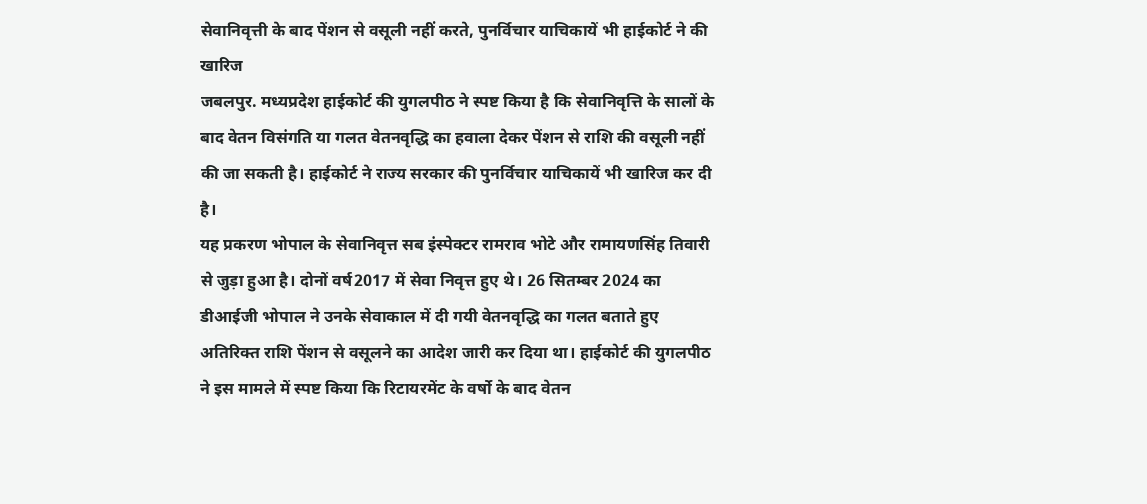सेवानिवृत्ती के बाद पेंशन से वसूली नहीं करते, पुनर्विचार याचिकायें भी हाईकोर्ट ने की खारिज
जबलपुर. मध्यप्रदेश हाईकोर्ट की युगलपीठ ने स्पष्ट किया है कि सेवानिवृत्ति के सालों के बाद वेतन विसंगति या गलत वेतनवृद्धि का हवाला देकर पेंशन से राशि की वसूली नहीं की जा सकती है। हाईकोर्ट ने राज्य सरकार की पुनर्विचार याचिकायें भी खारिज कर दी है।
यह प्रकरण भोपाल के सेवानिवृत्त सब इंस्पेक्टर रामराव भोटे और रामायणसिंह तिवारी से जुड़ा हुआ है। दोनों वर्ष2017 में सेवा निवृत्त हुए थे। 26 सितम्बर 2024 का डीआईजी भोपाल ने उनके सेवाकाल में दी गयी वेतनवृद्धि का गलत बताते हुए अतिरिक्त राशि पेंशन से वसूलने का आदेश जारी कर दिया था। हाईकोर्ट की युगलपीठ ने इस मामले में स्पष्ट किया कि रिटायरमेंट के वर्षो के बाद वेतन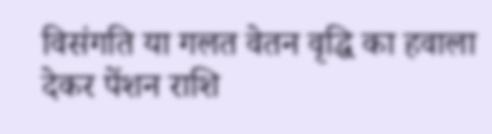विसंगति या गलत वेतन वृद्धि का हवाला देकर पेंशन राशि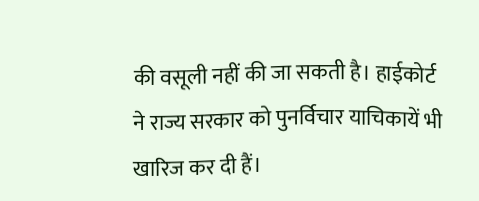की वसूली नहीं की जा सकती है। हाईकोर्ट ने राज्य सरकार को पुनर्विचार याचिकायें भी खारिज कर दी हैं।